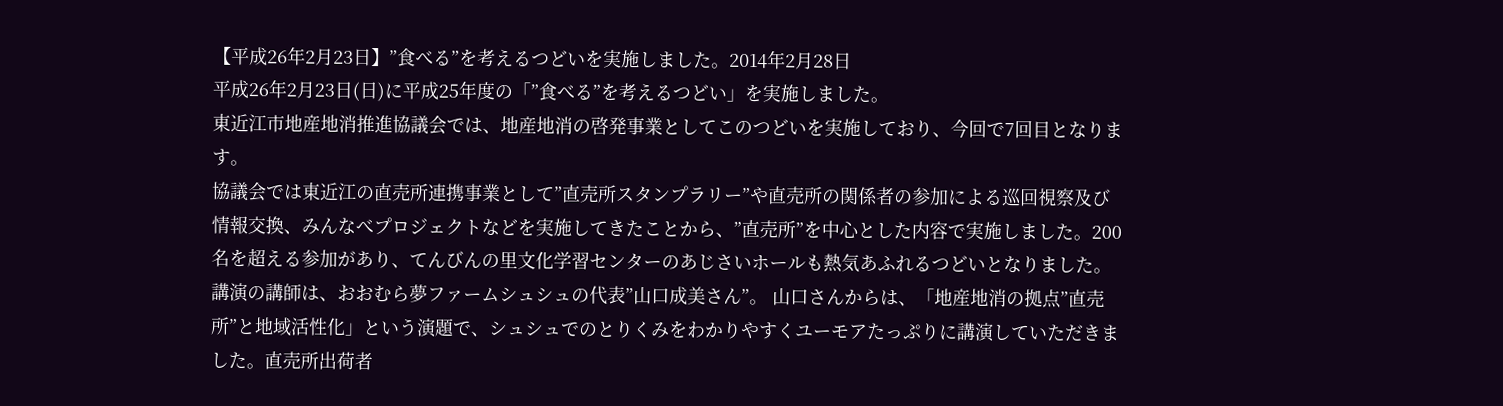【平成26年2月23日】”食べる”を考えるつどいを実施しました。2014年2月28日
平成26年2月23日(日)に平成25年度の「”食べる”を考えるつどい」を実施しました。
東近江市地産地消推進協議会では、地産地消の啓発事業としてこのつどいを実施しており、今回で7回目となります。
協議会では東近江の直売所連携事業として”直売所スタンプラリー”や直売所の関係者の参加による巡回視察及び情報交換、みんなべプロジェクトなどを実施してきたことから、”直売所”を中心とした内容で実施しました。200名を超える参加があり、てんびんの里文化学習センターのあじさいホールも熱気あふれるつどいとなりました。
講演の講師は、おおむら夢ファームシュシュの代表”山口成美さん”。 山口さんからは、「地産地消の拠点”直売所”と地域活性化」という演題で、シュシュでのとりくみをわかりやすくユーモアたっぷりに講演していただきました。直売所出荷者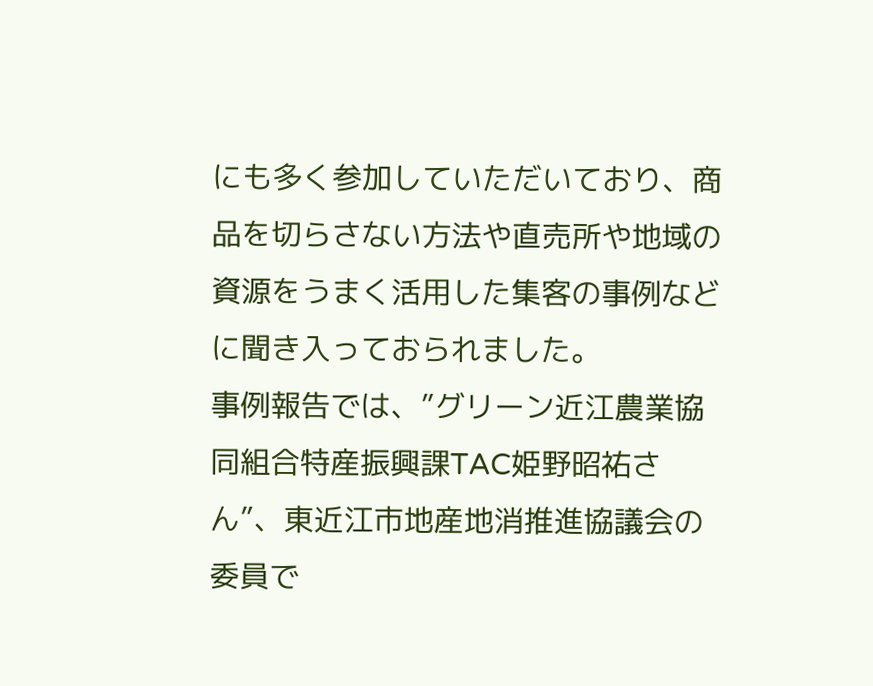にも多く参加していただいており、商品を切らさない方法や直売所や地域の資源をうまく活用した集客の事例などに聞き入っておられました。
事例報告では、”グリーン近江農業協同組合特産振興課TAC姫野昭祐さん”、東近江市地産地消推進協議会の委員で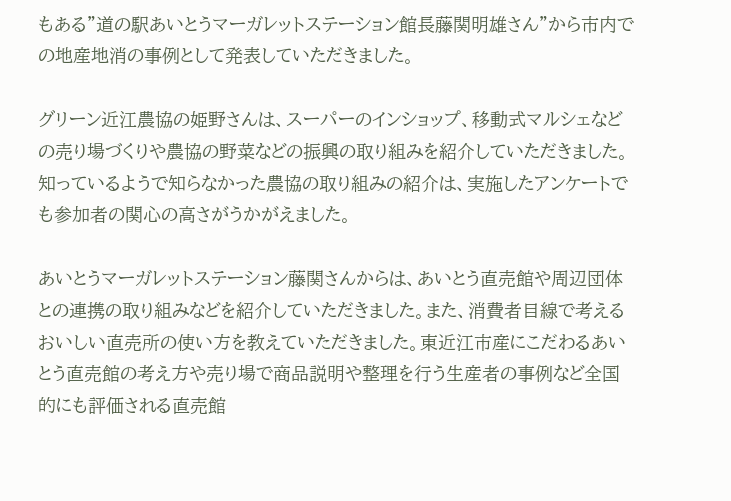もある”道の駅あいとうマーガレットステーション館長藤関明雄さん”から市内での地産地消の事例として発表していただきました。

グリーン近江農協の姫野さんは、スーパーのインショップ、移動式マルシェなどの売り場づくりや農協の野菜などの振興の取り組みを紹介していただきました。知っているようで知らなかった農協の取り組みの紹介は、実施したアンケートでも参加者の関心の高さがうかがえました。

あいとうマーガレットステーション藤関さんからは、あいとう直売館や周辺団体との連携の取り組みなどを紹介していただきました。また、消費者目線で考えるおいしい直売所の使い方を教えていただきました。東近江市産にこだわるあいとう直売館の考え方や売り場で商品説明や整理を行う生産者の事例など全国的にも評価される直売館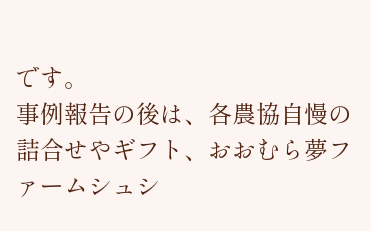です。
事例報告の後は、各農協自慢の詰合せやギフト、おおむら夢ファームシュシ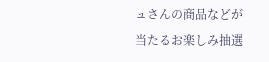ュさんの商品などが当たるお楽しみ抽選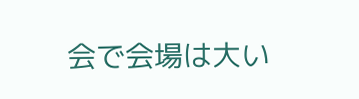会で会場は大い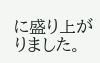に盛り上がりました。